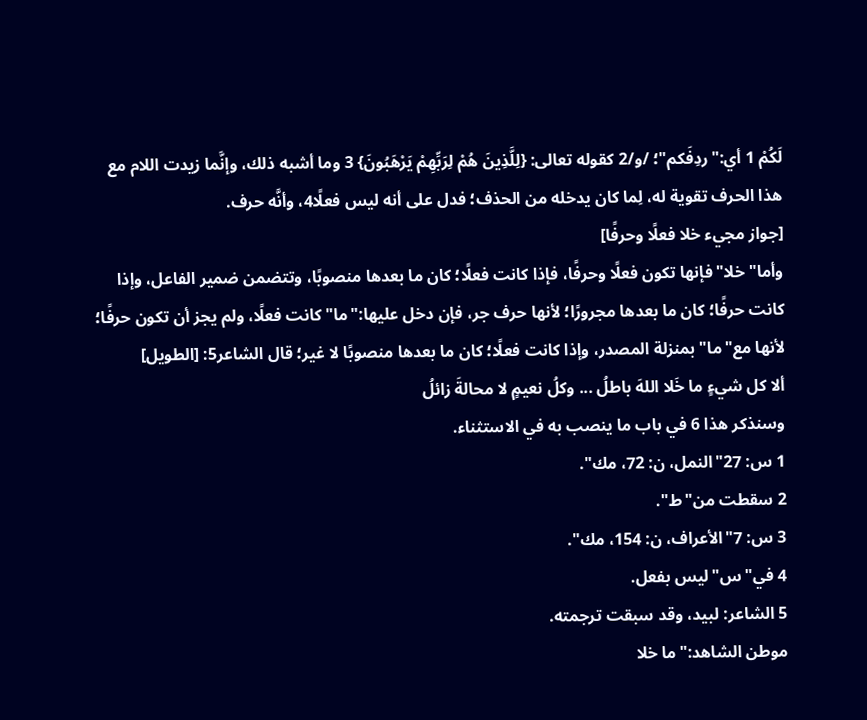لَكُمْ 1 أي:"ردِفَكم"؛ /و/2 كقوله تعالى: {لِلَّذِينَ هُمْ لِرَبِّهِمْ يَرْهَبُونَ} 3 وما أشبه ذلك، وإنَّما زيدت اللام مع هذا الحرف تقوية له، لِما كان يدخله من الحذف؛ فدل على أنه ليس فعلًا4، وأنَّه حرف.
[جواز مجيء خلا فعلًا وحرفًا]
وأما"خلا"فإنها تكون فعلًا وحرفًا، فإذا كانت فعلًا؛ كان ما بعدها منصوبًا، وتتضمن ضمير الفاعل، وإذا كانت حرفًا؛ كان ما بعدها مجرورًا؛ لأنها حرف جر، فإن دخل عليها:"ما"كانت فعلًا، ولم يجز أن تكون حرفًا؛ لأنها مع"ما"بمنزلة المصدر، وإذا كانت فعلًا؛ كان ما بعدها منصوبًا لا غير؛ قال الشاعر5: [الطويل]
ألا كل شيءٍ ما خَلا اللهَ باطلُ ... وكلُ نعيمٍ لا محالةَ زائلُ
وسنذكر هذا 6 في باب ما ينصب به في الاستثناء.
1 س: 27"النمل، ن: 72، مك".
2 سقطت من"ط".
3 س: 7"الأعراف، ن: 154، مك".
4 في"س"ليس بفعل.
5 الشاعر: لبيد، وقد سبقت ترجمته.
موطن الشاهد:"ما خلا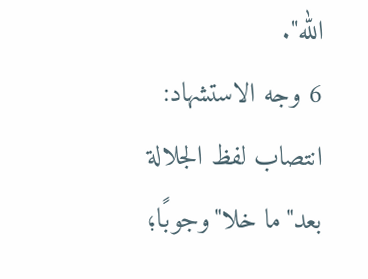الله".
6 وجه الاستشهاد: انتصاب لفظ الجلالة بعد"ما خلا"وجوبًا؛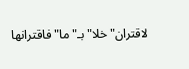لاقتران"خلا"بـ"ما"فاقترانها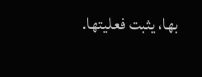بها، يثبت فعليتها.